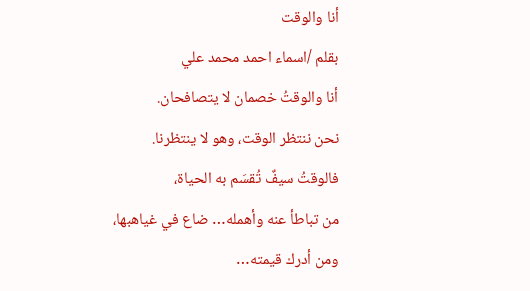أنا والوقت
بقلم /اسماء احمد محمد علي
أنا والوقتُ خصمان لا يتصافحان.
نحن ننتظر الوقت، وهو لا ينتظرنا.
فالوقتُ سيفٌ تُقسَم به الحياة،
من تباطأ عنه وأهمله… ضاع في غياهبها،
ومن أدرك قيمته…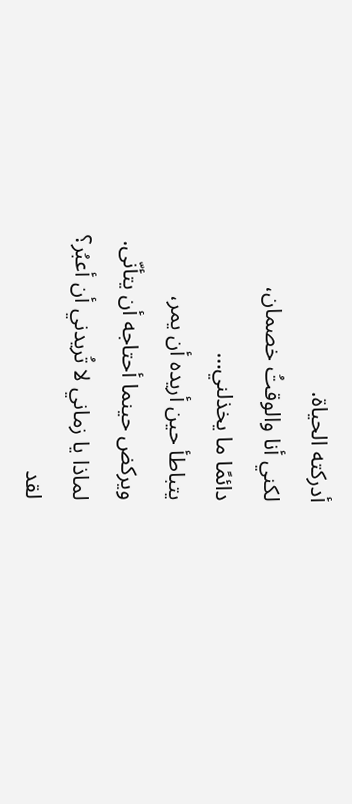أدركته الحياة.
لكني أنا والوقتُ خصمان،
دائمًا ما يخذلني…
يتباطأ حين أريده أن يمر،
ويركض حينما أحتاجه أن يتأنّى.
لماذا يا زماني لا تُريدني أن أعبُر؟
لقد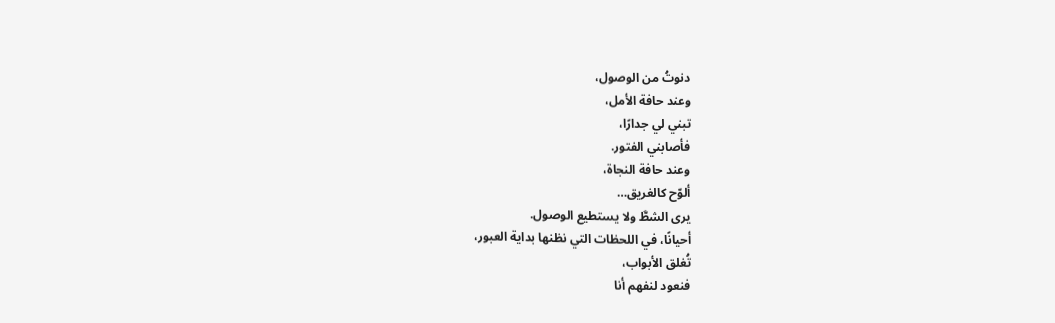دنوتُ من الوصول،
وعند حافة الأمل،
تبني لي جدارًا،
فأصابني الفتور.
وعند حافة النجاة،
ألوّح كالغريق…
يرى الشطَّ ولا يستطيع الوصول.
أحيانًا، في اللحظات التي نظنها بداية العبور،
تُغلق الأبواب،
فنعود لنفهم أنا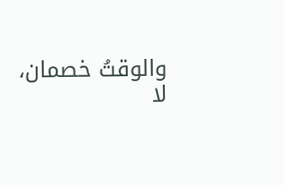والوقتُ خصمان،
لا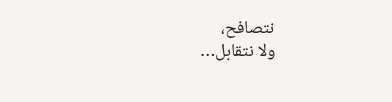نتصافح،
ولا نتقابل…